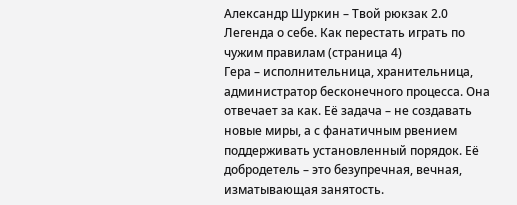Александр Шуркин – Твой рюкзак 2.0 Легенда о себе. Как перестать играть по чужим правилам (страница 4)
Гера – исполнительница, хранительница, администратор бесконечного процесса. Она отвечает за как. Её задача – не создавать новые миры, а с фанатичным рвением поддерживать установленный порядок. Её добродетель – это безупречная, вечная, изматывающая занятость.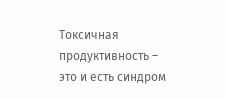Токсичная продуктивность – это и есть синдром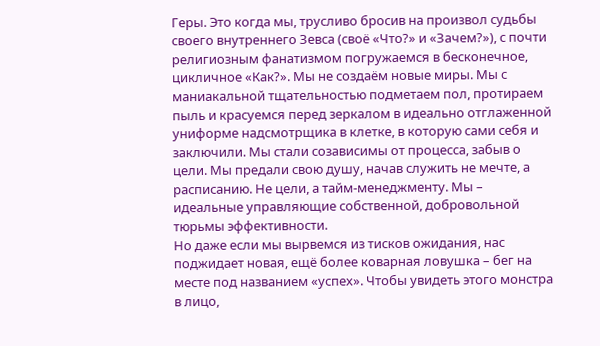Геры. Это когда мы, трусливо бросив на произвол судьбы своего внутреннего Зевса (своё «Что?» и «Зачем?»), с почти религиозным фанатизмом погружаемся в бесконечное, цикличное «Как?». Мы не создаём новые миры. Мы с маниакальной тщательностью подметаем пол, протираем пыль и красуемся перед зеркалом в идеально отглаженной униформе надсмотрщика в клетке, в которую сами себя и заключили. Мы стали созависимы от процесса, забыв о цели. Мы предали свою душу, начав служить не мечте, а расписанию. Не цели, а тайм-менеджменту. Мы – идеальные управляющие собственной, добровольной тюрьмы эффективности.
Но даже если мы вырвемся из тисков ожидания, нас поджидает новая, ещё более коварная ловушка – бег на месте под названием «успех». Чтобы увидеть этого монстра в лицо,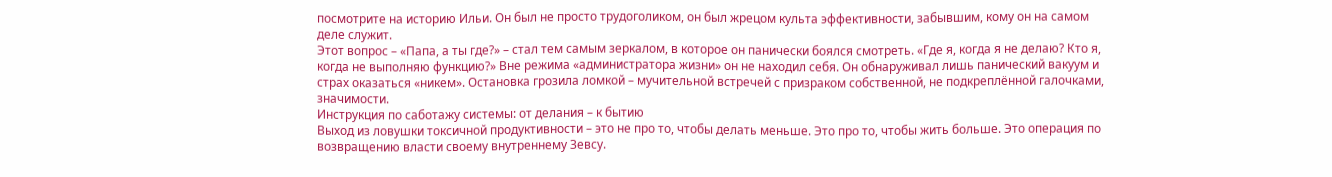посмотрите на историю Ильи. Он был не просто трудоголиком, он был жрецом культа эффективности, забывшим, кому он на самом деле служит.
Этот вопрос – «Папа, а ты где?» – стал тем самым зеркалом, в которое он панически боялся смотреть. «Где я, когда я не делаю? Кто я, когда не выполняю функцию?» Вне режима «администратора жизни» он не находил себя. Он обнаруживал лишь панический вакуум и страх оказаться «никем». Остановка грозила ломкой – мучительной встречей с призраком собственной, не подкреплённой галочками, значимости.
Инструкция по саботажу системы: от делания – к бытию
Выход из ловушки токсичной продуктивности – это не про то, чтобы делать меньше. Это про то, чтобы жить больше. Это операция по возвращению власти своему внутреннему Зевсу.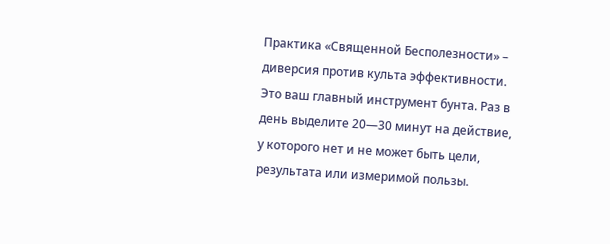Практика «Священной Бесполезности» – диверсия против культа эффективности.
Это ваш главный инструмент бунта. Раз в день выделите 20—30 минут на действие, у которого нет и не может быть цели, результата или измеримой пользы.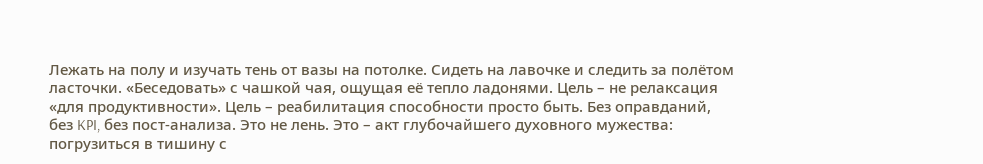Лежать на полу и изучать тень от вазы на потолке. Сидеть на лавочке и следить за полётом ласточки. «Беседовать» с чашкой чая, ощущая её тепло ладонями. Цель – не релаксация «для продуктивности». Цель – реабилитация способности просто быть. Без оправданий, без KPI, без пост-анализа. Это не лень. Это – акт глубочайшего духовного мужества: погрузиться в тишину с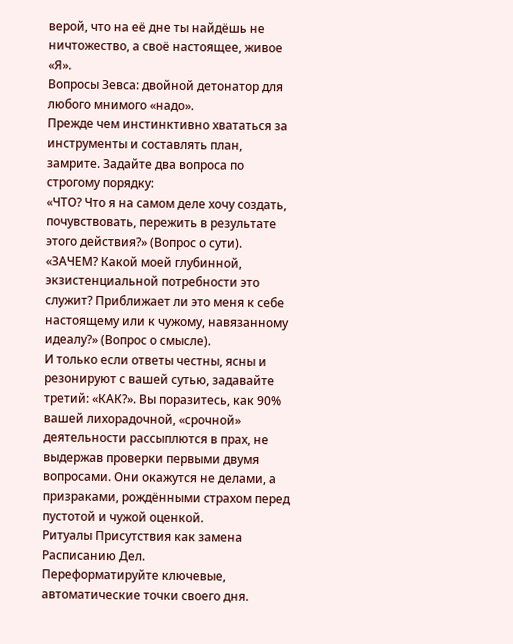верой, что на её дне ты найдёшь не ничтожество, а своё настоящее, живое «Я».
Вопросы Зевса: двойной детонатор для любого мнимого «надо».
Прежде чем инстинктивно хвататься за инструменты и составлять план, замрите. Задайте два вопроса по строгому порядку:
«ЧТО? Что я на самом деле хочу создать, почувствовать, пережить в результате этого действия?» (Вопрос о сути).
«ЗАЧЕМ? Какой моей глубинной, экзистенциальной потребности это служит? Приближает ли это меня к себе настоящему или к чужому, навязанному идеалу?» (Вопрос о смысле).
И только если ответы честны, ясны и резонируют с вашей сутью, задавайте третий: «КАК?». Вы поразитесь, как 90% вашей лихорадочной, «срочной» деятельности рассыплются в прах, не выдержав проверки первыми двумя вопросами. Они окажутся не делами, а призраками, рождёнными страхом перед пустотой и чужой оценкой.
Ритуалы Присутствия как замена Расписанию Дел.
Переформатируйте ключевые, автоматические точки своего дня.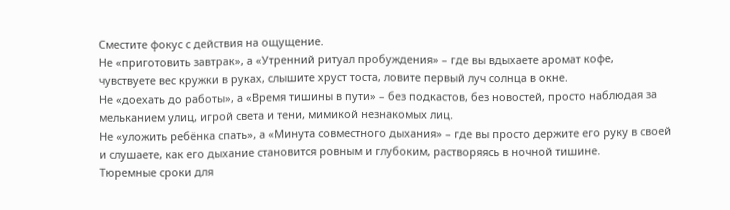Сместите фокус с действия на ощущение.
Не «приготовить завтрак», а «Утренний ритуал пробуждения» – где вы вдыхаете аромат кофе, чувствуете вес кружки в руках, слышите хруст тоста, ловите первый луч солнца в окне.
Не «доехать до работы», а «Время тишины в пути» – без подкастов, без новостей, просто наблюдая за мельканием улиц, игрой света и тени, мимикой незнакомых лиц.
Не «уложить ребёнка спать», а «Минута совместного дыхания» – где вы просто держите его руку в своей и слушаете, как его дыхание становится ровным и глубоким, растворяясь в ночной тишине.
Тюремные сроки для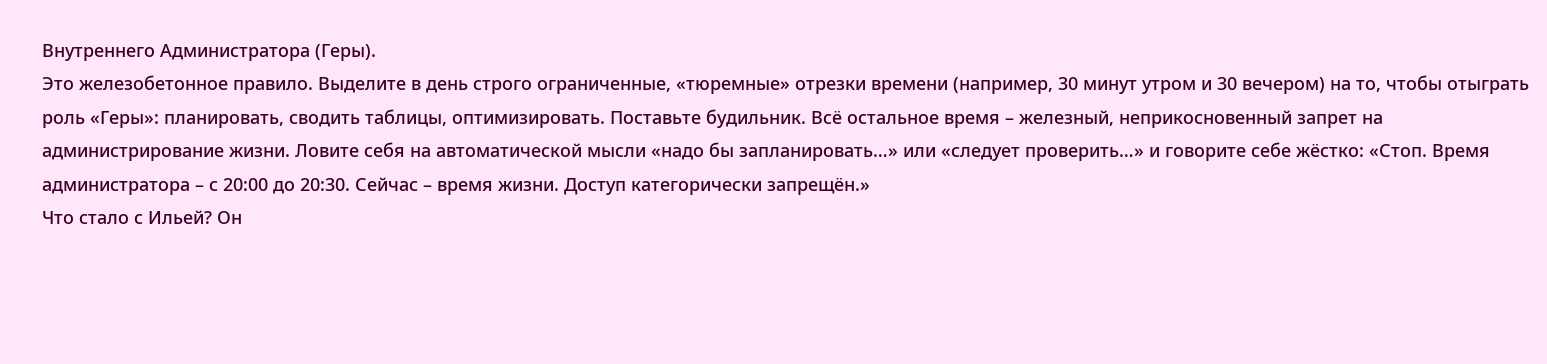Внутреннего Администратора (Геры).
Это железобетонное правило. Выделите в день строго ограниченные, «тюремные» отрезки времени (например, 30 минут утром и 30 вечером) на то, чтобы отыграть роль «Геры»: планировать, сводить таблицы, оптимизировать. Поставьте будильник. Всё остальное время – железный, неприкосновенный запрет на администрирование жизни. Ловите себя на автоматической мысли «надо бы запланировать…» или «следует проверить…» и говорите себе жёстко: «Стоп. Время администратора – с 20:00 до 20:30. Сейчас – время жизни. Доступ категорически запрещён.»
Что стало с Ильей? Он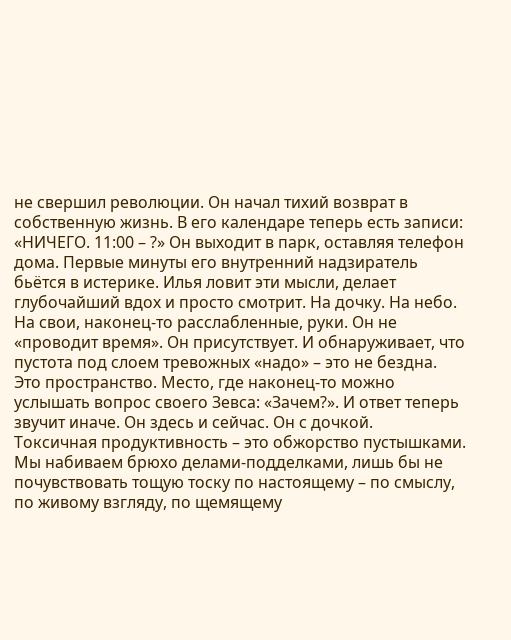не свершил революции. Он начал тихий возврат в собственную жизнь. В его календаре теперь есть записи: «НИЧЕГО. 11:00 – ?» Он выходит в парк, оставляя телефон дома. Первые минуты его внутренний надзиратель бьётся в истерике. Илья ловит эти мысли, делает глубочайший вдох и просто смотрит. На дочку. На небо. На свои, наконец-то расслабленные, руки. Он не «проводит время». Он присутствует. И обнаруживает, что пустота под слоем тревожных «надо» – это не бездна. Это пространство. Место, где наконец-то можно услышать вопрос своего Зевса: «Зачем?». И ответ теперь звучит иначе. Он здесь и сейчас. Он с дочкой.
Токсичная продуктивность – это обжорство пустышками. Мы набиваем брюхо делами-подделками, лишь бы не почувствовать тощую тоску по настоящему – по смыслу, по живому взгляду, по щемящему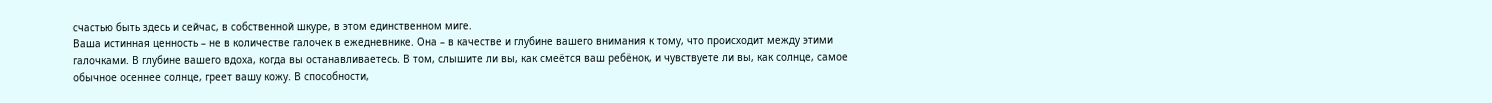счастью быть здесь и сейчас, в собственной шкуре, в этом единственном миге.
Ваша истинная ценность – не в количестве галочек в ежедневнике. Она – в качестве и глубине вашего внимания к тому, что происходит между этими галочками. В глубине вашего вдоха, когда вы останавливаетесь. В том, слышите ли вы, как смеётся ваш ребёнок, и чувствуете ли вы, как солнце, самое обычное осеннее солнце, греет вашу кожу. В способности,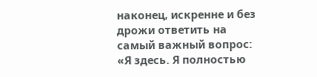наконец, искренне и без дрожи ответить на самый важный вопрос: «Я здесь. Я полностью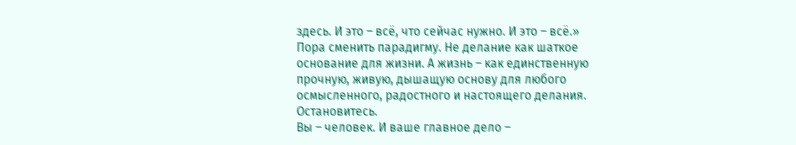здесь. И это – всё, что сейчас нужно. И это – всё.»
Пора сменить парадигму. Не делание как шаткое основание для жизни. А жизнь – как единственную прочную, живую, дышащую основу для любого осмысленного, радостного и настоящего делания. Остановитесь.
Вы – человек. И ваше главное дело –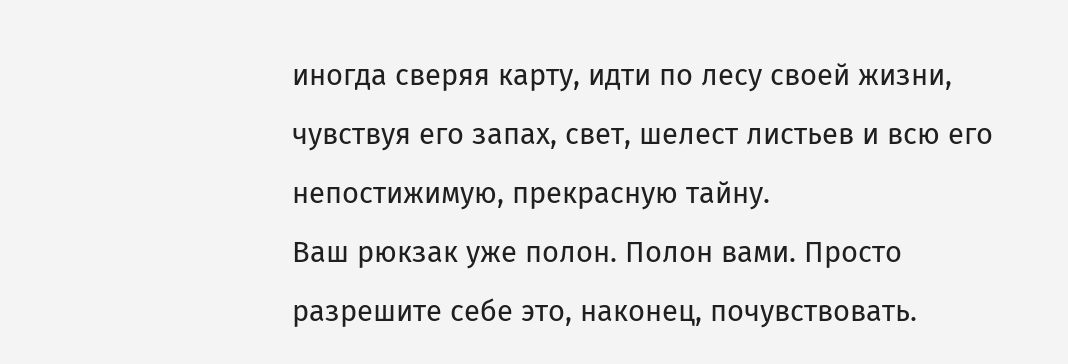иногда сверяя карту, идти по лесу своей жизни, чувствуя его запах, свет, шелест листьев и всю его непостижимую, прекрасную тайну.
Ваш рюкзак уже полон. Полон вами. Просто разрешите себе это, наконец, почувствовать.